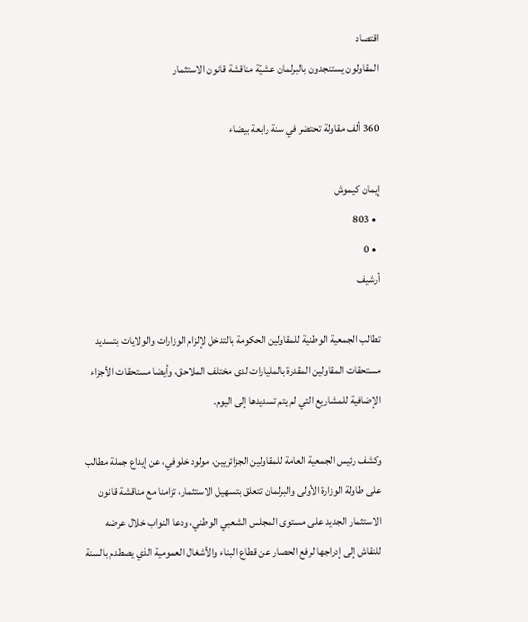اقتصاد
المقاولون يستنجدون بالبرلمان عشيّة مناقشة قانون الاستثمار

360 ألف مقاولة تحتضر في سنة رابعة بيضاء

إيمان كيموش
  • 803
  • 0
أرشيف

تطالب الجمعية الوطنية للمقاولين الحكومة بالتدخل لإلزام الوزارات والولايات بتسديد مستحقات المقاولين المقدرة بالمليارات لدى مختلف الملاحق، وأيضا مستحقات الأجزاء الإضافية للمشاريع التي لم يتم تسديدها إلى اليوم.

وكشف رئيس الجمعية العامة للمقاولين الجزائريين، مولود خلوفي، عن إيداع جملة مطالب على طاولة الوزارة الأولى والبرلمان تتعلق بتسهيل الاستثمار، تزامنا مع مناقشة قانون الاستثمار الجديد على مستوى المجلس الشعبي الوطني، ودعا النواب خلال عرضه للنقاش إلى إدراجها لرفع الحصار عن قطاع البناء والأشغال العمومية الذي يصطدم بالسنة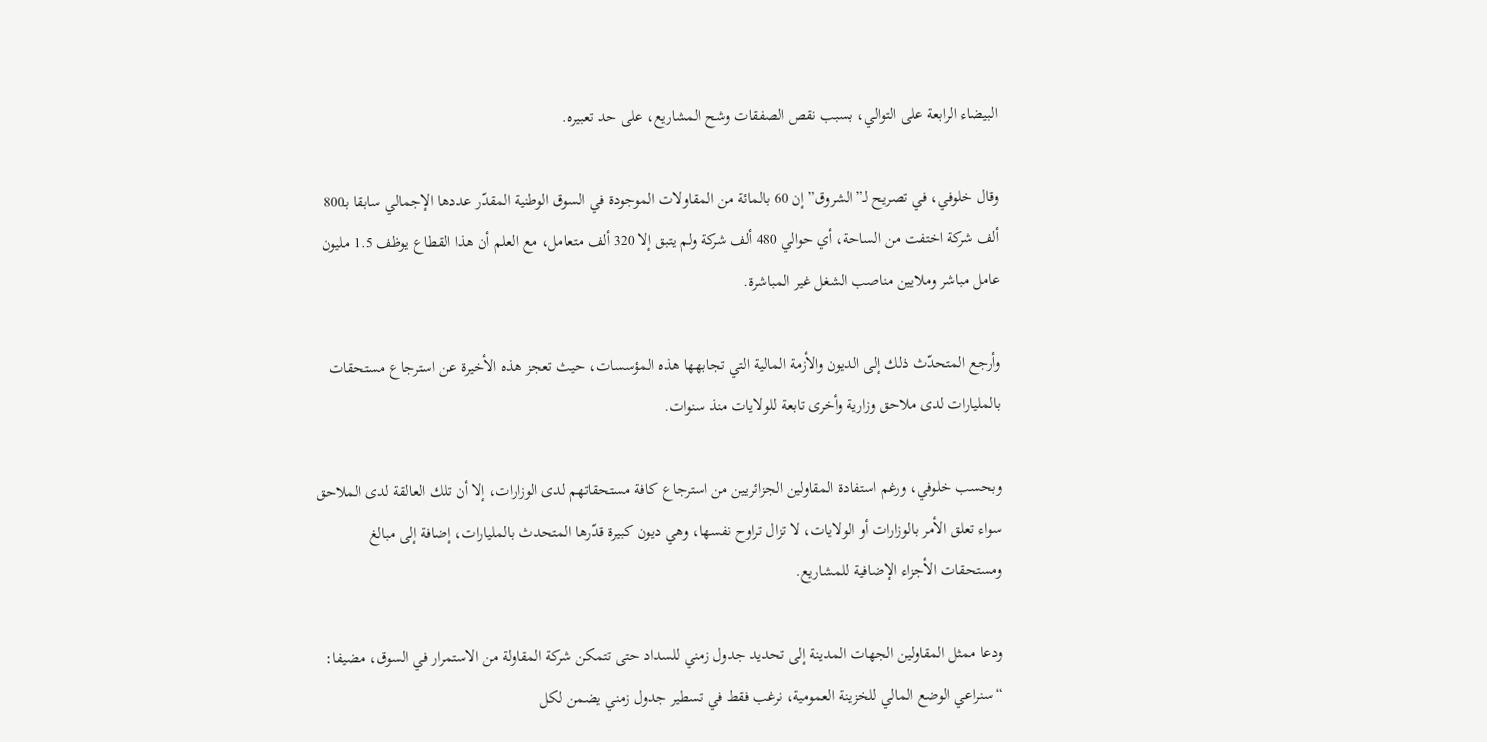البيضاء الرابعة على التوالي، بسبب نقص الصفقات وشح المشاريع، على حد تعبيره.

وقال خلوفي، في تصريح لـ”الشروق” إن 60 بالمائة من المقاولات الموجودة في السوق الوطنية المقدّر عددها الإجمالي سابقا بـ800 ألف شركة اختفت من الساحة، أي حوالي 480 ألف شركة ولم يتبق إلا 320 ألف متعامل، مع العلم أن هذا القطاع يوظف 1.5 مليون عامل مباشر وملايين مناصب الشغل غير المباشرة.

وأرجع المتحدّث ذلك إلى الديون والأزمة المالية التي تجابهها هذه المؤسسات، حيث تعجز هذه الأخيرة عن استرجاع مستحقات بالمليارات لدى ملاحق وزارية وأخرى تابعة للولايات منذ سنوات.

وبحسب خلوفي، ورغم استفادة المقاولين الجزائريين من استرجاع كافة مستحقاتهم لدى الوزارات، إلا أن تلك العالقة لدى الملاحق سواء تعلق الأمر بالوزارات أو الولايات، لا تزال تراوح نفسها، وهي ديون كبيرة قدّرها المتحدث بالمليارات، إضافة إلى مبالغ ومستحقات الأجزاء الإضافية للمشاريع.

ودعا ممثل المقاولين الجهات المدينة إلى تحديد جدول زمني للسداد حتى تتمكن شركة المقاولة من الاستمرار في السوق، مضيفا: “سنراعي الوضع المالي للخزينة العمومية، نرغب فقط في تسطير جدول زمني يضمن لكل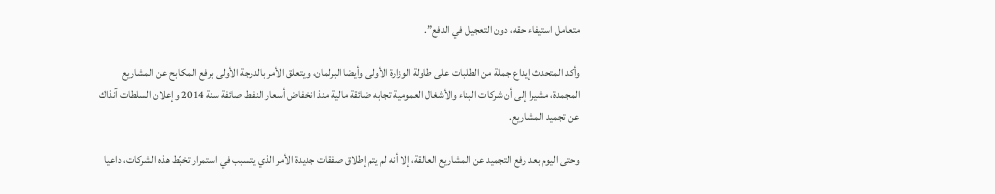متعامل استيفاء حقه، دون التعجيل في الدفع”.

وأكد المتحدث إيداع جملة من الطلبات على طاولة الوزارة الأولى وأيضا البرلمان، ويتعلق الأمر بالدرجة الأولى برفع المكابح عن المشاريع المجمدة، مشيرا إلى أن شركات البناء والأشغال العمومية تجابه ضائقة مالية منذ انخفاض أسعار النفط صائفة سنة 2014 وإعلان السلطات آنذاك عن تجميد المشاريع.

وحتى اليوم بعد رفع التجميد عن المشاريع العالقة، إلا أنه لم يتم إطلاق صفقات جديدة الأمر الذي يتسبب في استمرار تخبّط هذه الشركات، داعيا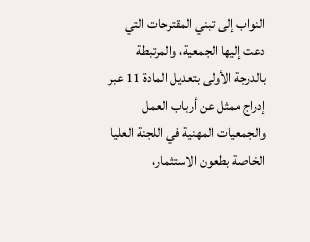النواب إلى تبني المقترحات التي دعت إليها الجمعية، والمرتبطة بالدرجة الأولى بتعديل المادة 11 عبر إدراج ممثل عن أرباب العمل والجمعيات المهنية في اللجنة العليا الخاصة بطعون الاستثمار،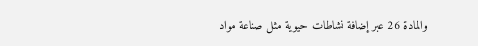والمادة 26 عبر إضافة نشاطات حيوية مثل صناعة مواد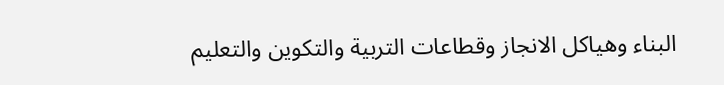البناء وهياكل الانجاز وقطاعات التربية والتكوين والتعليم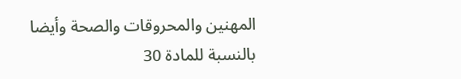المهنين والمحروقات والصحة وأيضا بالنسبة للمادة 30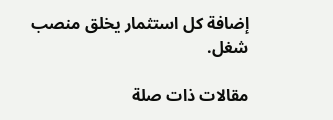إضافة كل استثمار يخلق منصب شغل.

مقالات ذات صلة